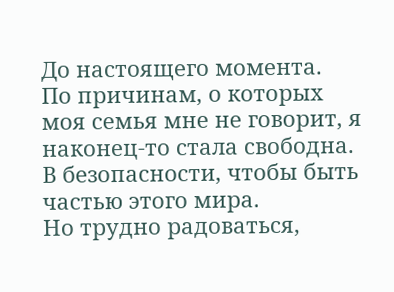До настоящего момента.
По причинам, о которых моя семья мне не говорит, я наконец-то стала свободна. В безопасности, чтобы быть частью этого мира.
Но трудно радоваться,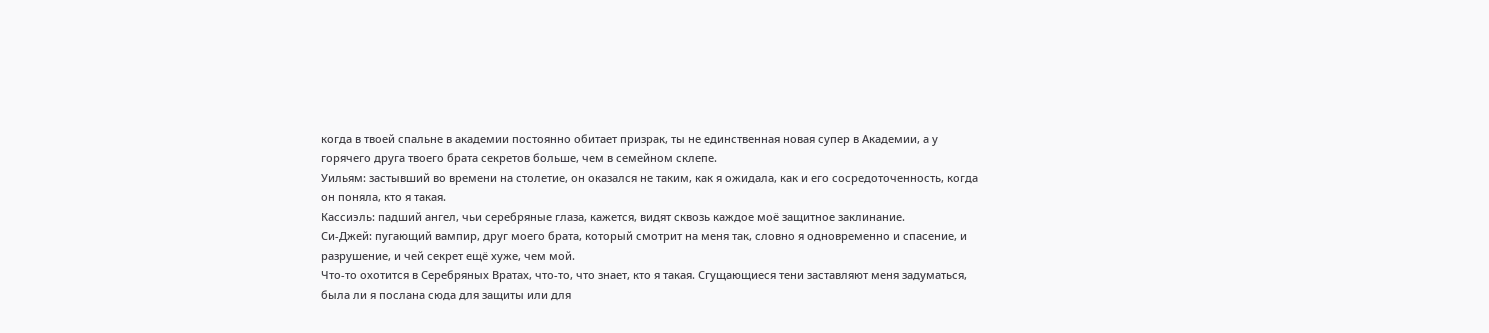когда в твоей спальне в академии постоянно обитает призрак, ты не единственная новая супер в Академии, а у горячего друга твоего брата секретов больше, чем в семейном склепе.
Уильям: застывший во времени на столетие, он оказался не таким, как я ожидала, как и его сосредоточенность, когда он поняла, кто я такая.
Кассиэль: падший ангел, чьи серебряные глаза, кажется, видят сквозь каждое моё защитное заклинание.
Си-Джей: пугающий вампир, друг моего брата, который смотрит на меня так, словно я одновременно и спасение, и разрушение, и чей секрет ещё хуже, чем мой.
Что-то охотится в Серебряных Вратах, что-то, что знает, кто я такая. Сгущающиеся тени заставляют меня задуматься, была ли я послана сюда для защиты или для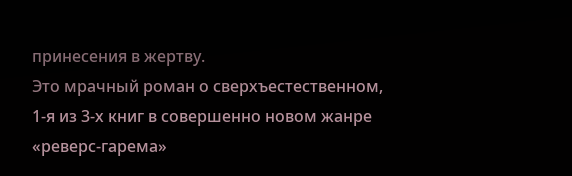принесения в жертву.
Это мрачный роман о сверхъестественном, 1-я из 3-х книг в совершенно новом жанре «реверс-гарема»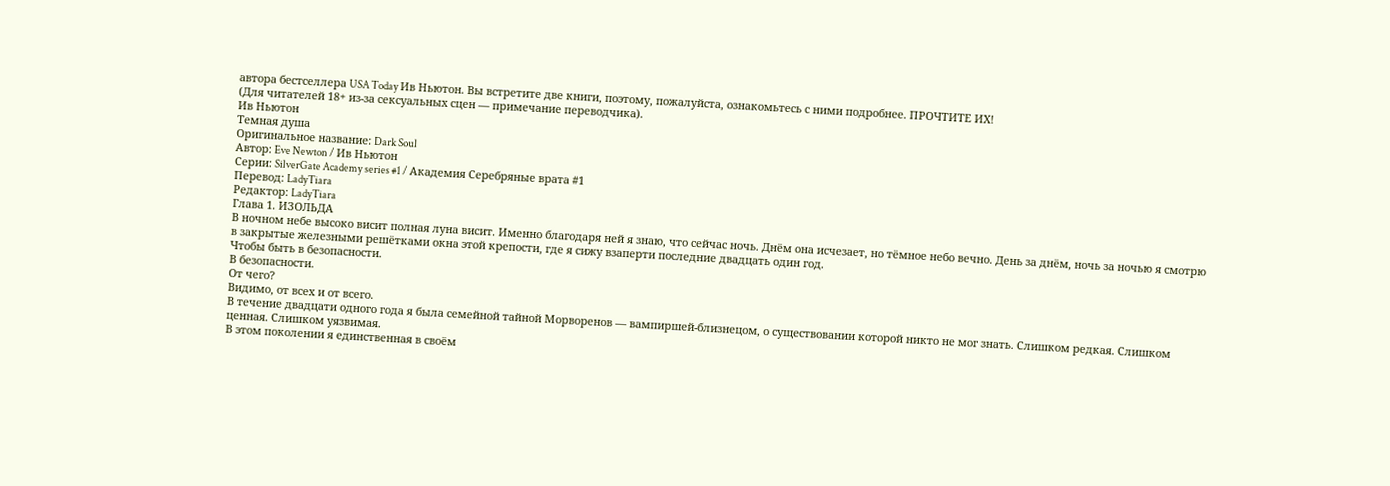автора бестселлера USA Today Ив Ньютон. Вы встретите две книги, поэтому, пожалуйста, ознакомьтесь с ними подробнее. ПРОЧТИТЕ ИХ!
(Для читателей 18+ из-за сексуальных сцен — примечание переводчика).
Ив Ньютон
Темная душа
Оригинальное название: Dark Soul
Автор: Eve Newton / Ив Ньютон
Серии: SilverGate Academy series #1 / Академия Серебряные врата #1
Перевод: LadyTiara
Редактор: LadyTiara
Глава 1. ИЗОЛЬДА
В ночном небе высоко висит полная луна висит. Именно благодаря ней я знаю, что сейчас ночь. Днём она исчезает, но тёмное небо вечно. День за днём, ночь за ночью я смотрю в закрытые железными решётками окна этой крепости, где я сижу взаперти последние двадцать один год.
Чтобы быть в безопасности.
В безопасности.
От чего?
Видимо, от всех и от всего.
В течение двадцати одного года я была семейной тайной Морворенов — вампиршей-близнецом, о существовании которой никто не мог знать. Слишком редкая. Слишком ценная. Слишком уязвимая.
В этом поколении я единственная в своём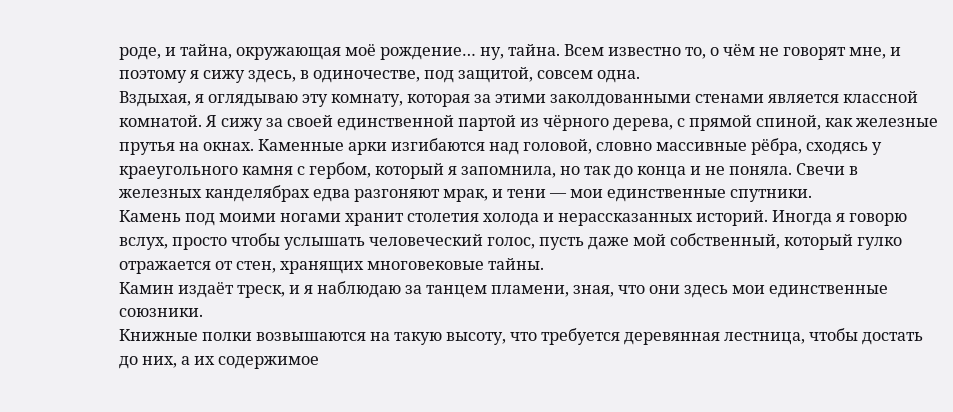роде, и тайна, окружающая моё рождение… ну, тайна. Всем известно то, о чём не говорят мне, и поэтому я сижу здесь, в одиночестве, под защитой, совсем одна.
Вздыхая, я оглядываю эту комнату, которая за этими заколдованными стенами является классной комнатой. Я сижу за своей единственной партой из чёрного дерева, с прямой спиной, как железные прутья на окнах. Каменные арки изгибаются над головой, словно массивные рёбра, сходясь у краеугольного камня с гербом, который я запомнила, но так до конца и не поняла. Свечи в железных канделябрах едва разгоняют мрак, и тени — мои единственные спутники.
Камень под моими ногами хранит столетия холода и нерассказанных историй. Иногда я говорю вслух, просто чтобы услышать человеческий голос, пусть даже мой собственный, который гулко отражается от стен, хранящих многовековые тайны.
Камин издаёт треск, и я наблюдаю за танцем пламени, зная, что они здесь мои единственные союзники.
Книжные полки возвышаются на такую высоту, что требуется деревянная лестница, чтобы достать до них, а их содержимое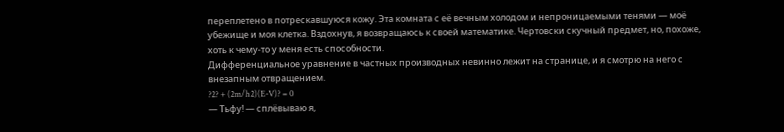переплетено в потрескавшуюся кожу. Эта комната с её вечным холодом и непроницаемыми тенями — моё убежище и моя клетка. Вздохнув, я возвращаюсь к своей математике. Чертовски скучный предмет, но, похоже, хоть к чему-то у меня есть способности.
Дифференциальное уравнение в частных производных невинно лежит на странице, и я смотрю на него с внезапным отвращением.
?2? + (2m/h2)(E-V)? = 0
— Тьфу! — сплёвываю я,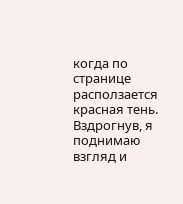когда по странице расползается красная тень.
Вздрогнув, я поднимаю взгляд и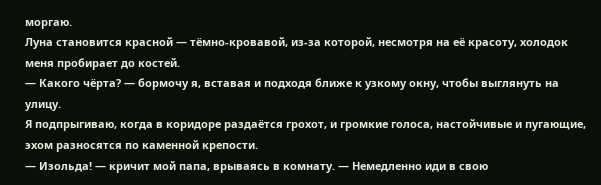моргаю.
Луна становится красной — тёмно-кровавой, из-за которой, несмотря на её красоту, холодок меня пробирает до костей.
— Какого чёрта? — бормочу я, вставая и подходя ближе к узкому окну, чтобы выглянуть на улицу.
Я подпрыгиваю, когда в коридоре раздаётся грохот, и громкие голоса, настойчивые и пугающие, эхом разносятся по каменной крепости.
— Изольда! — кричит мой папа, врываясь в комнату. — Немедленно иди в свою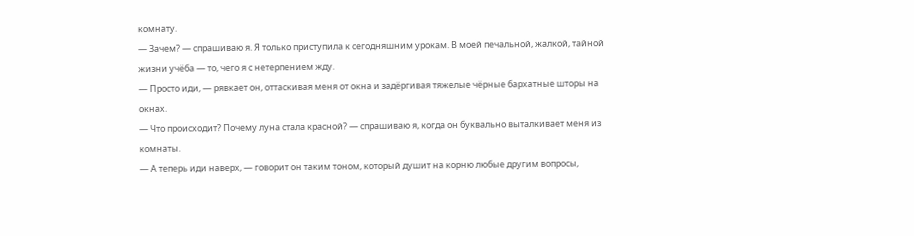комнату.
— Зачем? — спрашиваю я. Я только приступила к сегодняшним урокам. В моей печальной, жалкой, тайной жизни учёба — то, чего я с нетерпением жду.
— Просто иди, — рявкает он, оттаскивая меня от окна и задёргивая тяжелые чёрные бархатные шторы на окнах.
— Что происходит? Почему луна стала красной? — спрашиваю я, когда он буквально выталкивает меня из комнаты.
— А теперь иди наверх, — говорит он таким тоном, который душит на корню любые другим вопросы,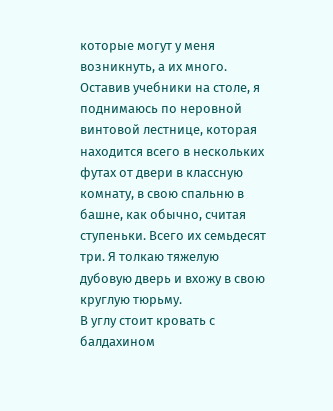которые могут у меня возникнуть, а их много.
Оставив учебники на столе, я поднимаюсь по неровной винтовой лестнице, которая находится всего в нескольких футах от двери в классную комнату, в свою спальню в башне, как обычно, считая ступеньки. Всего их семьдесят три. Я толкаю тяжелую дубовую дверь и вхожу в свою круглую тюрьму.
В углу стоит кровать с балдахином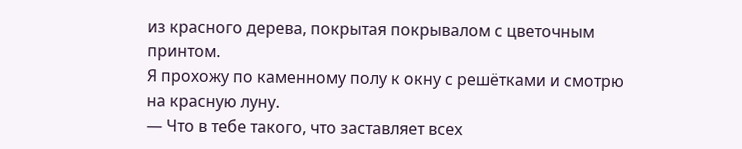из красного дерева, покрытая покрывалом с цветочным принтом.
Я прохожу по каменному полу к окну с решётками и смотрю на красную луну.
— Что в тебе такого, что заставляет всех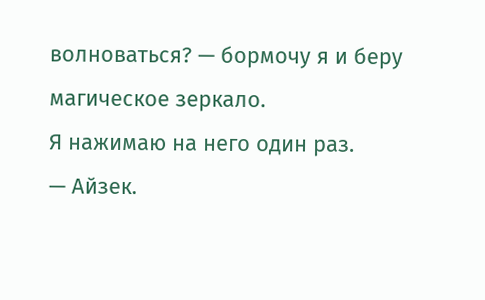волноваться? — бормочу я и беру магическое зеркало.
Я нажимаю на него один раз.
— Айзек.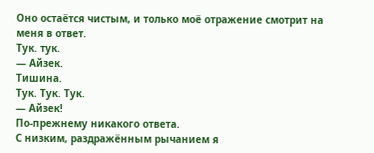Оно остаётся чистым, и только моё отражение смотрит на меня в ответ.
Тук. тук.
— Айзек.
Тишина.
Тук. Тук. Тук.
— Айзек!
По-прежнему никакого ответа.
С низким, раздражённым рычанием я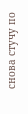снова стучу по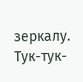зеркалу.
Тук-тук-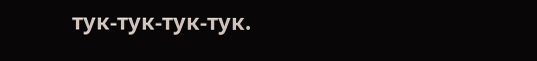тук-тук-тук-тук.